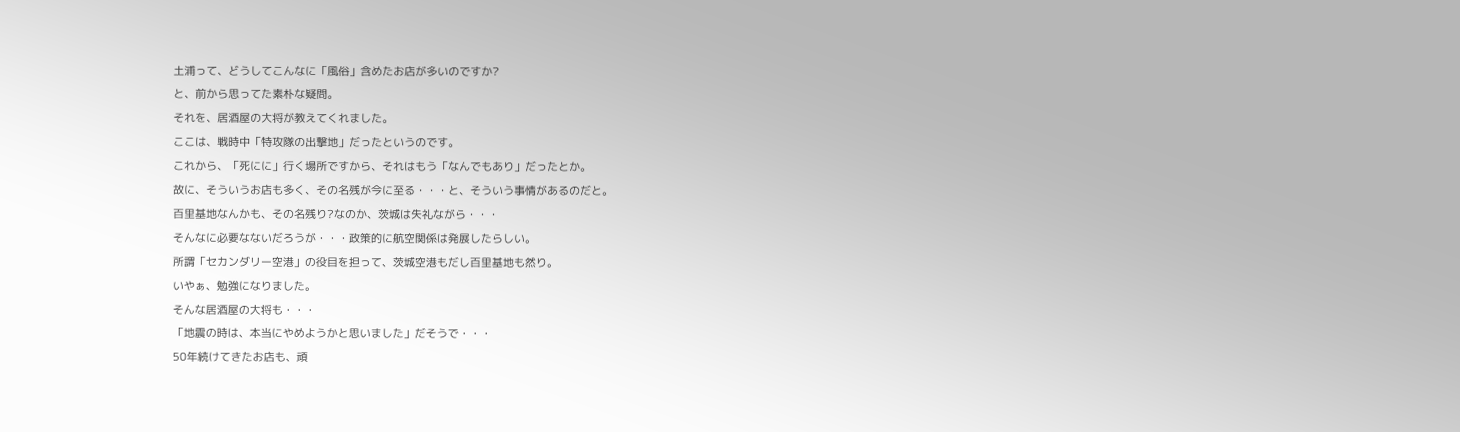土浦って、どうしてこんなに「風俗」含めたお店が多いのですか?
と、前から思ってた素朴な疑問。
それを、居酒屋の大将が教えてくれました。
ここは、戦時中「特攻隊の出撃地」だったというのです。
これから、「死にに」行く場所ですから、それはもう「なんでもあり」だったとか。
故に、そういうお店も多く、その名残が今に至る・・・と、そういう事情があるのだと。
百里基地なんかも、その名残り?なのか、茨城は失礼ながら・・・
そんなに必要なないだろうが・・・政策的に航空関係は発展したらしい。
所謂「セカンダリー空港」の役目を担って、茨城空港もだし百里基地も然り。
いやぁ、勉強になりました。
そんな居酒屋の大将も・・・
「地震の時は、本当にやめようかと思いました」だそうで・・・
50年続けてきたお店も、頑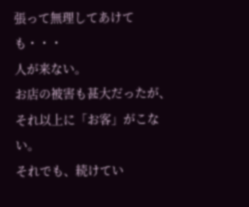張って無理してあけても・・・
人が来ない。
お店の被害も甚大だったが、それ以上に「お客」がこない。
それでも、続けてい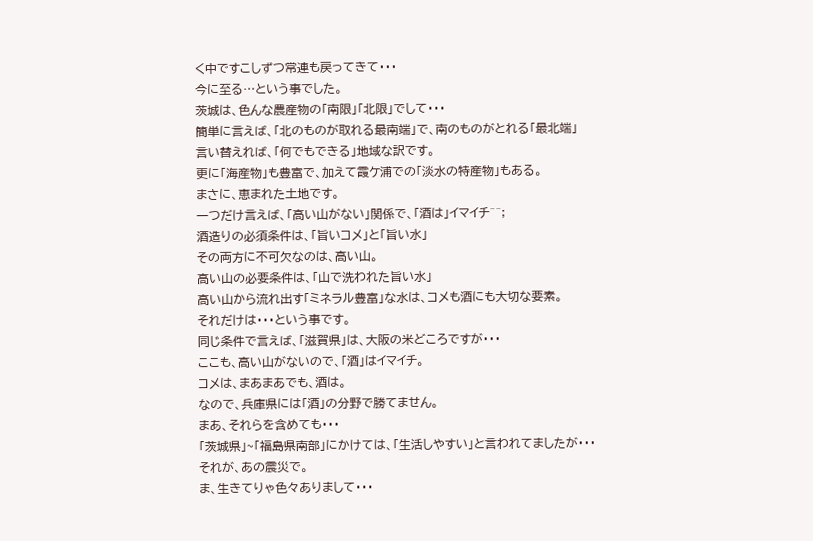く中ですこしずつ常連も戻ってきて・・・
今に至る…という事でした。
茨城は、色んな農産物の「南限」「北限」でして・・・
簡単に言えば、「北のものが取れる最南端」で、南のものがとれる「最北端」
言い替えれば、「何でもできる」地域な訳です。
更に「海産物」も豊富で、加えて霞ケ浦での「淡水の特産物」もある。
まさに、恵まれた土地です。
一つだけ言えば、「高い山がない」関係で、「酒は」イマイチ^^;
酒造りの必須条件は、「旨いコメ」と「旨い水」
その両方に不可欠なのは、高い山。
高い山の必要条件は、「山で洗われた旨い水」
高い山から流れ出す「ミネラル豊富」な水は、コメも酒にも大切な要素。
それだけは・・・という事です。
同じ条件で言えば、「滋賀県」は、大阪の米どころですが・・・
ここも、高い山がないので、「酒」はイマイチ。
コメは、まあまあでも、酒は。
なので、兵庫県には「酒」の分野で勝てません。
まあ、それらを含めても・・・
「茨城県」~「福島県南部」にかけては、「生活しやすい」と言われてましたが・・・
それが、あの震災で。
ま、生きてりゃ色々ありまして・・・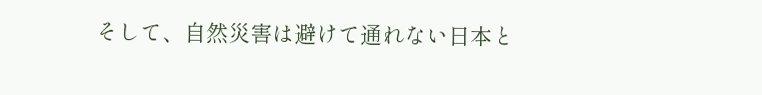そして、自然災害は避けて通れない日本と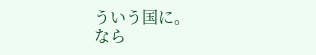ういう国に。
なら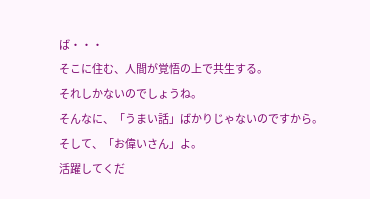ば・・・
そこに住む、人間が覚悟の上で共生する。
それしかないのでしょうね。
そんなに、「うまい話」ばかりじゃないのですから。
そして、「お偉いさん」よ。
活躍してくだ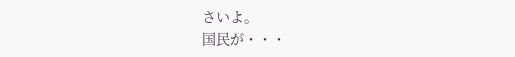さいよ。
国民が・・・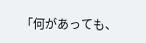「何があっても、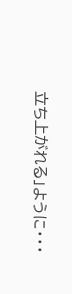立ち上がれる」ように・・・